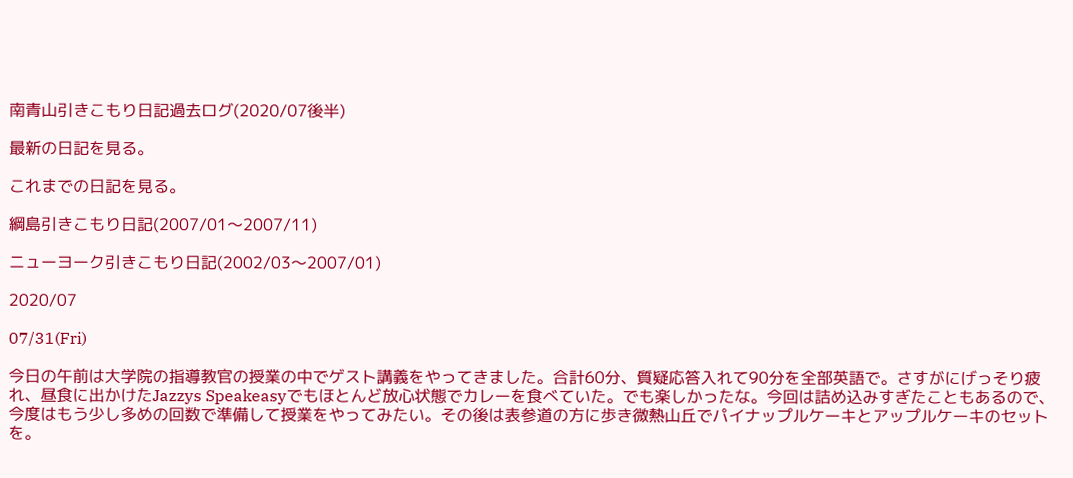南青山引きこもり日記過去ログ(2020/07後半)

最新の日記を見る。

これまでの日記を見る。

綱島引きこもり日記(2007/01〜2007/11)

ニューヨーク引きこもり日記(2002/03〜2007/01)

2020/07

07/31(Fri)

今日の午前は大学院の指導教官の授業の中でゲスト講義をやってきました。合計60分、質疑応答入れて90分を全部英語で。さすがにげっそり疲れ、昼食に出かけたJazzys Speakeasyでもほとんど放心状態でカレーを食べていた。でも楽しかったな。今回は詰め込みすぎたこともあるので、今度はもう少し多めの回数で準備して授業をやってみたい。その後は表参道の方に歩き微熱山丘でパイナップルケーキとアップルケーキのセットを。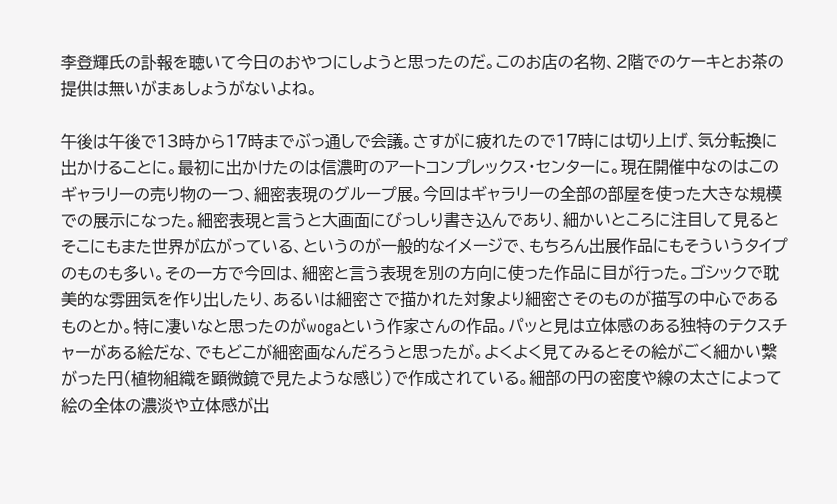李登輝氏の訃報を聴いて今日のおやつにしようと思ったのだ。このお店の名物、2階でのケーキとお茶の提供は無いがまぁしょうがないよね。

午後は午後で13時から17時までぶっ通しで会議。さすがに疲れたので17時には切り上げ、気分転換に出かけることに。最初に出かけたのは信濃町のアートコンプレックス・センターに。現在開催中なのはこのギャラリーの売り物の一つ、細密表現のグループ展。今回はギャラリーの全部の部屋を使った大きな規模での展示になった。細密表現と言うと大画面にびっしり書き込んであり、細かいところに注目して見るとそこにもまた世界が広がっている、というのが一般的なイメージで、もちろん出展作品にもそういうタイプのものも多い。その一方で今回は、細密と言う表現を別の方向に使った作品に目が行った。ゴシックで耽美的な雰囲気を作り出したり、あるいは細密さで描かれた対象より細密さそのものが描写の中心であるものとか。特に凄いなと思ったのがwogaという作家さんの作品。パッと見は立体感のある独特のテクスチャーがある絵だな、でもどこが細密画なんだろうと思ったが。よくよく見てみるとその絵がごく細かい繋がった円(植物組織を顕微鏡で見たような感じ)で作成されている。細部の円の密度や線の太さによって絵の全体の濃淡や立体感が出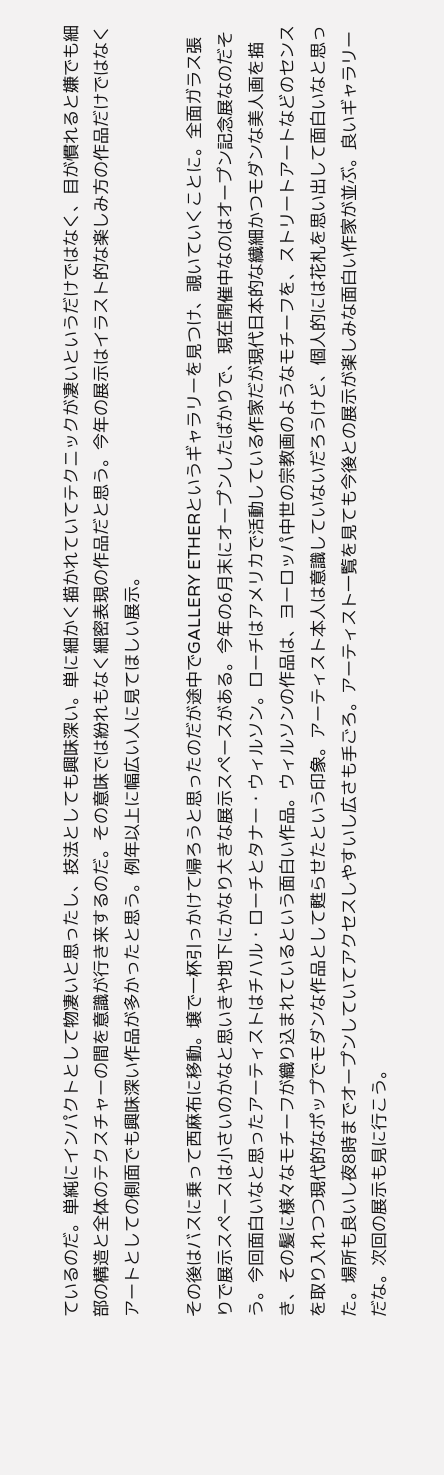ているのだ。単純にインパクトとして物凄いと思ったし、技法としても興味深い。単に細かく描かれていてテクニックが凄いというだけではなく、目が慣れると嫌でも細部の構造と全体のテクスチャーの間を意識が行き来するのだ。その意味では紛れもなく細密表現の作品だと思う。今年の展示はイラスト的な楽しみ方の作品だけではなくアートとしての側面でも興味深い作品が多かったと思う。例年以上に幅広い人に見てほしい展示。

その後はバスに乗って西麻布に移動。壌で一杯引っかけて帰ろうと思ったのだが途中でGALLERY ETHERというギャラリーを見つけ、覗いていくことに。全面ガラス張りで展示スペースは小さいのかなと思いきや地下にかなり大きな展示スペースがある。今年の6月末にオープンしたばかりで、現在開催中なのはオープン記念展なのだそう。今回面白いなと思ったアーティストはチハル・ローチとタナー・ウィルソン。ローチはアメリカで活動している作家だが現代日本的な繊細かつモダンな美人画を描き、その髪に様々なモチーフが織り込まれているという面白い作品。ウィルソンの作品は、ヨーロッパ中世の宗教画のようなモチーフを、ストリートアートなどのセンスを取り入れつつ現代的なポップでモダンな作品として甦らせたという印象。アーティスト本人は意識していないだろうけど、個人的には花札を思い出して面白いなと思った。場所も良いし夜8時までオープンしていてアクセスしやすいし広さも手ごろ。アーティスト一覧を見ても今後との展示が楽しみな面白い作家が並ぶ。良いギャラリーだな。次回の展示も見に行こう。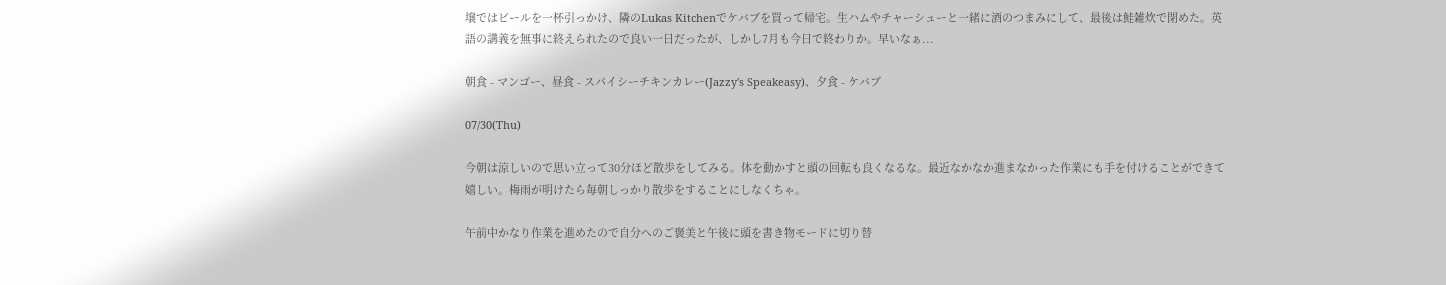壌ではビールを一杯引っかけ、隣のLukas Kitchenでケバブを買って帰宅。生ハムやチャーシューと一緒に酒のつまみにして、最後は鮭雑炊で閉めた。英語の講義を無事に終えられたので良い一日だったが、しかし7月も今日で終わりか。早いなぁ...

朝食 - マンゴー、昼食 - スパイシーチキンカレー(Jazzy's Speakeasy)、夕食 - ケバブ

07/30(Thu)

今朝は涼しいので思い立って30分ほど散歩をしてみる。体を動かすと頭の回転も良くなるな。最近なかなか進まなかった作業にも手を付けることができて嬉しい。梅雨が明けたら毎朝しっかり散歩をすることにしなくちゃ。

午前中かなり作業を進めたので自分へのご褒美と午後に頭を書き物モードに切り替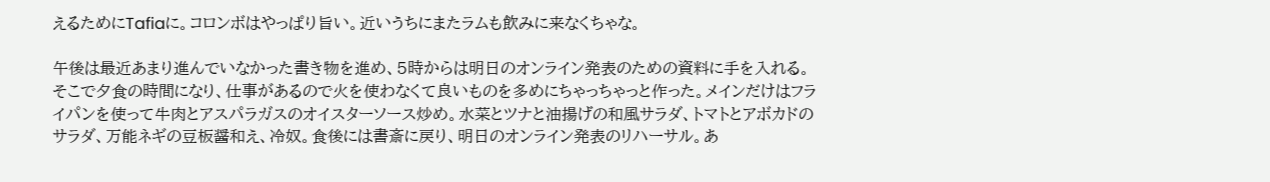えるためにTafiaに。コロンボはやっぱり旨い。近いうちにまたラムも飲みに来なくちゃな。

午後は最近あまり進んでいなかった書き物を進め、5時からは明日のオンライン発表のための資料に手を入れる。そこで夕食の時間になり、仕事があるので火を使わなくて良いものを多めにちゃっちゃっと作った。メインだけはフライパンを使って牛肉とアスパラガスのオイスターソース炒め。水菜とツナと油揚げの和風サラダ、トマトとアボカドのサラダ、万能ネギの豆板醤和え、冷奴。食後には書斎に戻り、明日のオンライン発表のリハーサル。あ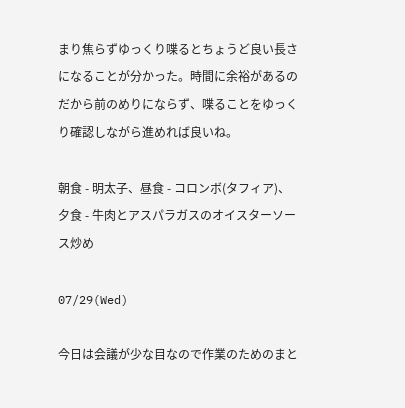まり焦らずゆっくり喋るとちょうど良い長さになることが分かった。時間に余裕があるのだから前のめりにならず、喋ることをゆっくり確認しながら進めれば良いね。

朝食 - 明太子、昼食 - コロンボ(タフィア)、夕食 - 牛肉とアスパラガスのオイスターソース炒め

07/29(Wed)

今日は会議が少な目なので作業のためのまと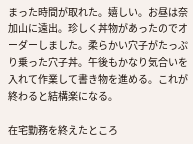まった時間が取れた。嬉しい。お昼は奈加山に遠出。珍しく丼物があったのでオーダーしました。柔らかい穴子がたっぷり乗った穴子丼。午後もかなり気合いを入れて作業して書き物を進める。これが終わると結構楽になる。

在宅勤務を終えたところ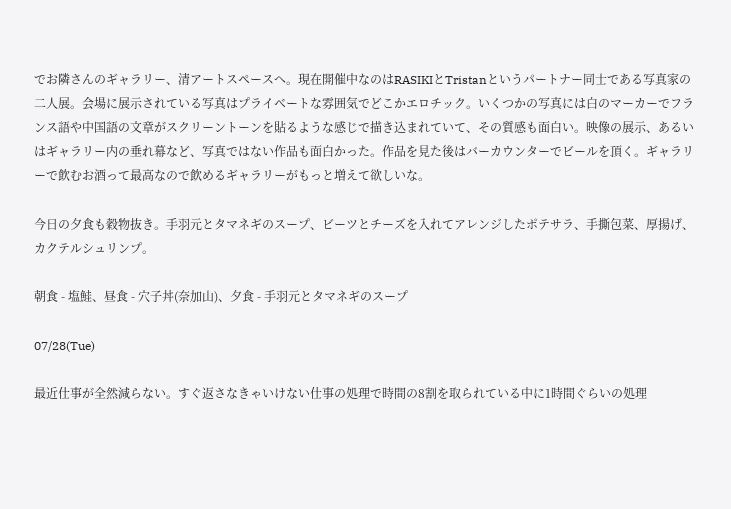でお隣さんのギャラリー、清アートスペースへ。現在開催中なのはRASIKIとTristanというパートナー同士である写真家の二人展。会場に展示されている写真はプライベートな雰囲気でどこかエロチック。いくつかの写真には白のマーカーでフランス語や中国語の文章がスクリーントーンを貼るような感じで描き込まれていて、その質感も面白い。映像の展示、あるいはギャラリー内の垂れ幕など、写真ではない作品も面白かった。作品を見た後はバーカウンターでビールを頂く。ギャラリーで飲むお酒って最高なので飲めるギャラリーがもっと増えて欲しいな。

今日の夕食も穀物抜き。手羽元とタマネギのスープ、ビーツとチーズを入れてアレンジしたポテサラ、手撕包菜、厚揚げ、カクテルシュリンプ。

朝食 - 塩鮭、昼食 - 穴子丼(奈加山)、夕食 - 手羽元とタマネギのスープ

07/28(Tue)

最近仕事が全然減らない。すぐ返さなきゃいけない仕事の処理で時間の8割を取られている中に1時間ぐらいの処理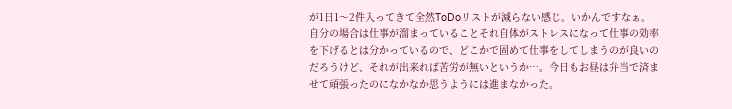が1日1〜2件入ってきて全然ToDoリストが減らない感じ。いかんですなぁ。自分の場合は仕事が溜まっていることそれ自体がストレスになって仕事の効率を下げるとは分かっているので、どこかで固めて仕事をしてしまうのが良いのだろうけど、それが出来れば苦労が無いというか…。今日もお昼は弁当で済ませて頑張ったのになかなか思うようには進まなかった。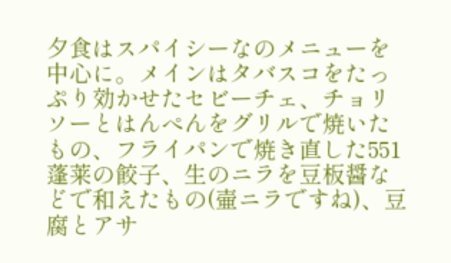夕食はスパイシーなのメニューを中心に。メインはタバスコをたっぷり効かせたセビーチェ、チョリソーとはんぺんをグリルで焼いたもの、フライパンで焼き直した551蓬莱の餃子、生のニラを豆板醤などで和えたもの(壷ニラですね)、豆腐とアサ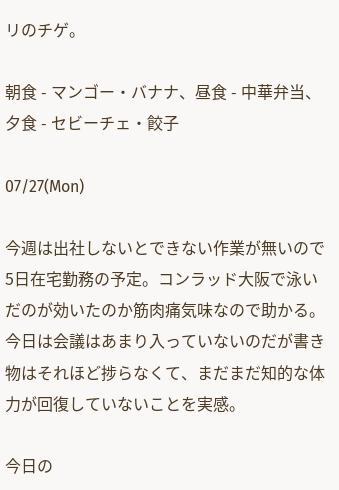リのチゲ。

朝食 - マンゴー・バナナ、昼食 - 中華弁当、夕食 - セビーチェ・餃子

07/27(Mon)

今週は出社しないとできない作業が無いので5日在宅勤務の予定。コンラッド大阪で泳いだのが効いたのか筋肉痛気味なので助かる。今日は会議はあまり入っていないのだが書き物はそれほど捗らなくて、まだまだ知的な体力が回復していないことを実感。

今日の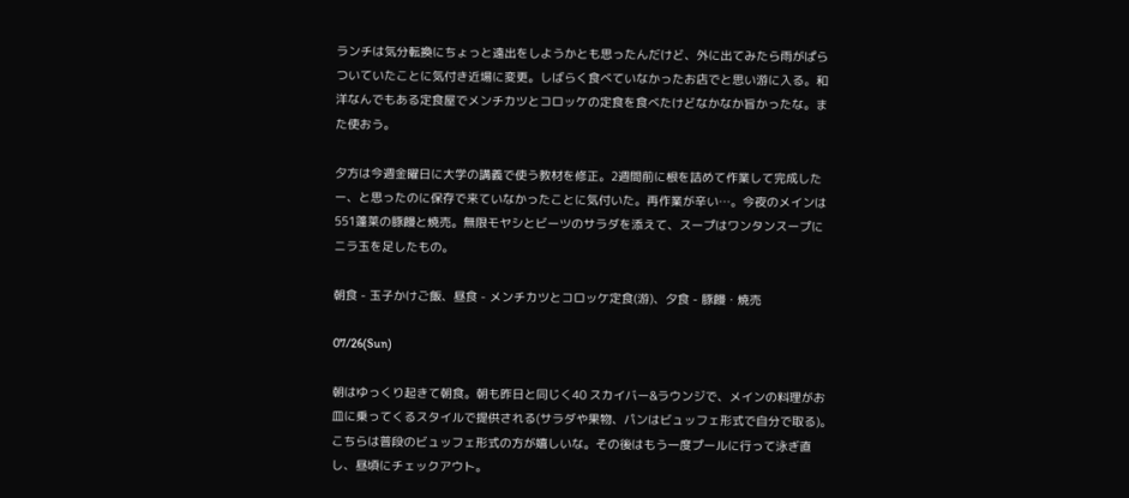ランチは気分転換にちょっと遠出をしようかとも思ったんだけど、外に出てみたら雨がぱらついていたことに気付き近場に変更。しばらく食べていなかったお店でと思い游に入る。和洋なんでもある定食屋でメンチカツとコロッケの定食を食べたけどなかなか旨かったな。また使おう。

夕方は今週金曜日に大学の講義で使う教材を修正。2週間前に根を詰めて作業して完成したー、と思ったのに保存で来ていなかったことに気付いた。再作業が辛い…。今夜のメインは551蓬莱の豚饅と焼売。無限モヤシとビーツのサラダを添えて、スープはワンタンスープにニラ玉を足したもの。

朝食 - 玉子かけご飯、昼食 - メンチカツとコロッケ定食(游)、夕食 - 豚饅・焼売

07/26(Sun)

朝はゆっくり起きて朝食。朝も昨日と同じく40 スカイバー&ラウンジで、メインの料理がお皿に乗ってくるスタイルで提供される(サラダや果物、パンはビュッフェ形式で自分で取る)。こちらは普段のビュッフェ形式の方が嬉しいな。その後はもう一度プールに行って泳ぎ直し、昼頃にチェックアウト。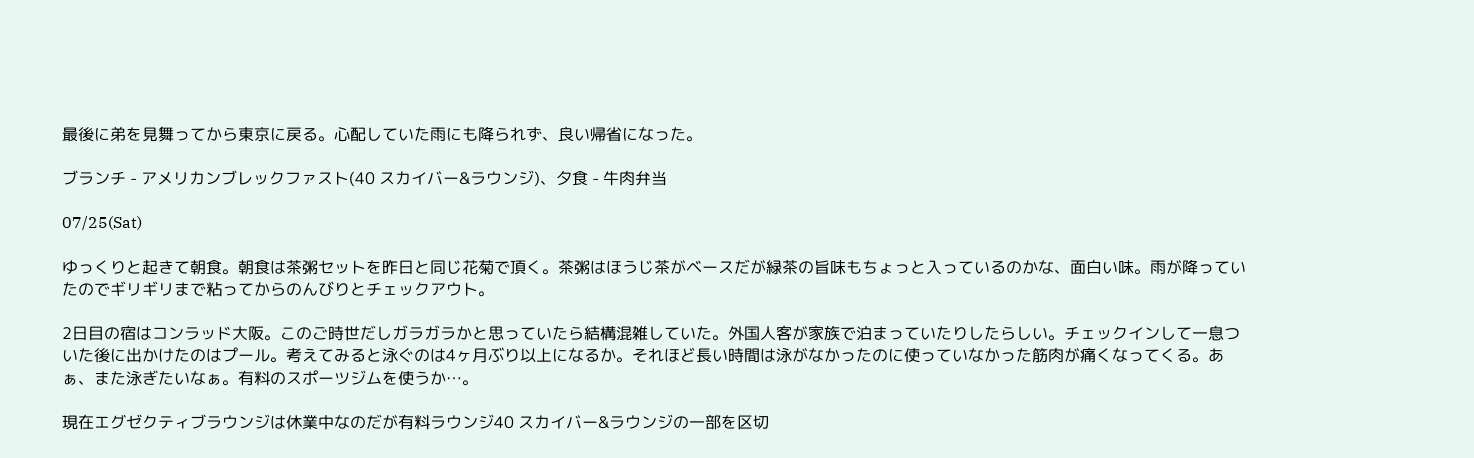最後に弟を見舞ってから東京に戻る。心配していた雨にも降られず、良い帰省になった。

ブランチ - アメリカンブレックファスト(40 スカイバー&ラウンジ)、夕食 - 牛肉弁当

07/25(Sat)

ゆっくりと起きて朝食。朝食は茶粥セットを昨日と同じ花菊で頂く。茶粥はほうじ茶がベースだが緑茶の旨味もちょっと入っているのかな、面白い味。雨が降っていたのでギリギリまで粘ってからのんびりとチェックアウト。

2日目の宿はコンラッド大阪。このご時世だしガラガラかと思っていたら結構混雑していた。外国人客が家族で泊まっていたりしたらしい。チェックインして一息ついた後に出かけたのはプール。考えてみると泳ぐのは4ヶ月ぶり以上になるか。それほど長い時間は泳がなかったのに使っていなかった筋肉が痛くなってくる。あぁ、また泳ぎたいなぁ。有料のスポーツジムを使うか…。

現在エグゼクティブラウンジは休業中なのだが有料ラウンジ40 スカイバー&ラウンジの一部を区切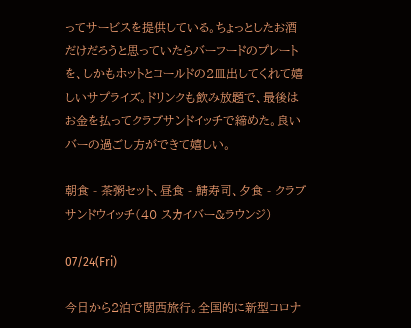ってサービスを提供している。ちょっとしたお酒だけだろうと思っていたらバーフードのプレートを、しかもホットとコールドの2皿出してくれて嬉しいサプライズ。ドリンクも飲み放題で、最後はお金を払ってクラブサンドイッチで締めた。良いバーの過ごし方ができて嬉しい。

朝食 - 茶粥セット、昼食 - 鯖寿司、夕食 - クラブサンドウイッチ(40 スカイバー&ラウンジ)

07/24(Fri)

今日から2泊で関西旅行。全国的に新型コロナ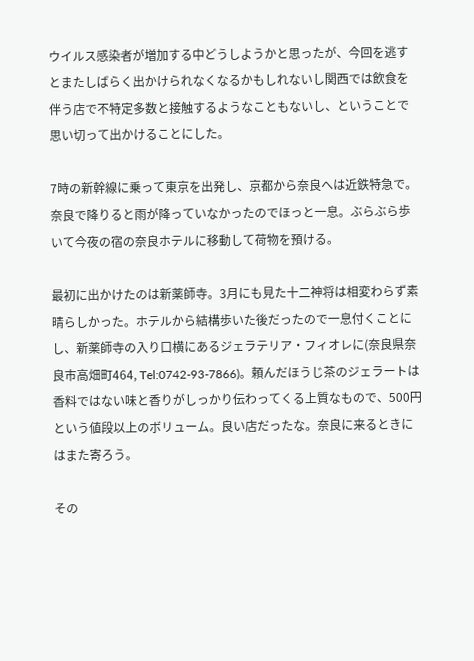ウイルス感染者が増加する中どうしようかと思ったが、今回を逃すとまたしばらく出かけられなくなるかもしれないし関西では飲食を伴う店で不特定多数と接触するようなこともないし、ということで思い切って出かけることにした。

7時の新幹線に乗って東京を出発し、京都から奈良へは近鉄特急で。奈良で降りると雨が降っていなかったのでほっと一息。ぶらぶら歩いて今夜の宿の奈良ホテルに移動して荷物を預ける。

最初に出かけたのは新薬師寺。3月にも見た十二神将は相変わらず素晴らしかった。ホテルから結構歩いた後だったので一息付くことにし、新薬師寺の入り口横にあるジェラテリア・フィオレに(奈良県奈良市高畑町464, Tel:0742-93-7866)。頼んだほうじ茶のジェラートは香料ではない味と香りがしっかり伝わってくる上質なもので、500円という値段以上のボリューム。良い店だったな。奈良に来るときにはまた寄ろう。

その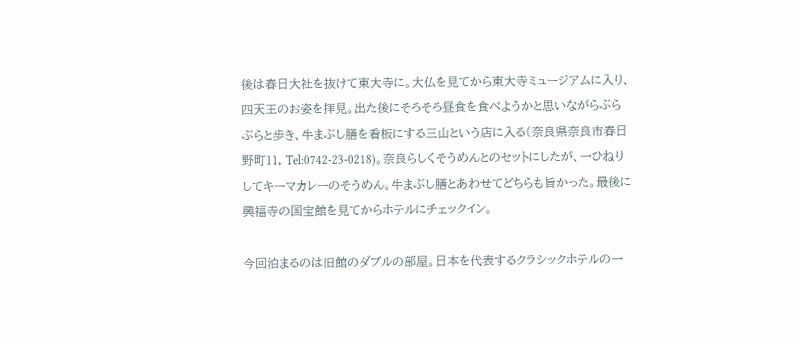後は春日大社を抜けて東大寺に。大仏を見てから東大寺ミュージアムに入り、四天王のお姿を拝見。出た後にそろそろ昼食を食べようかと思いながらぶらぶらと歩き、牛まぶし膳を看板にする三山という店に入る(奈良県奈良市春日野町11, Tel:0742-23-0218)。奈良らしくそうめんとのセットにしたが、一ひねりしてキーマカレーのそうめん。牛まぶし膳とあわせてどちらも旨かった。最後に興福寺の国宝館を見てからホテルにチェックイン。

今回泊まるのは旧館のダブルの部屋。日本を代表するクラシックホテルの一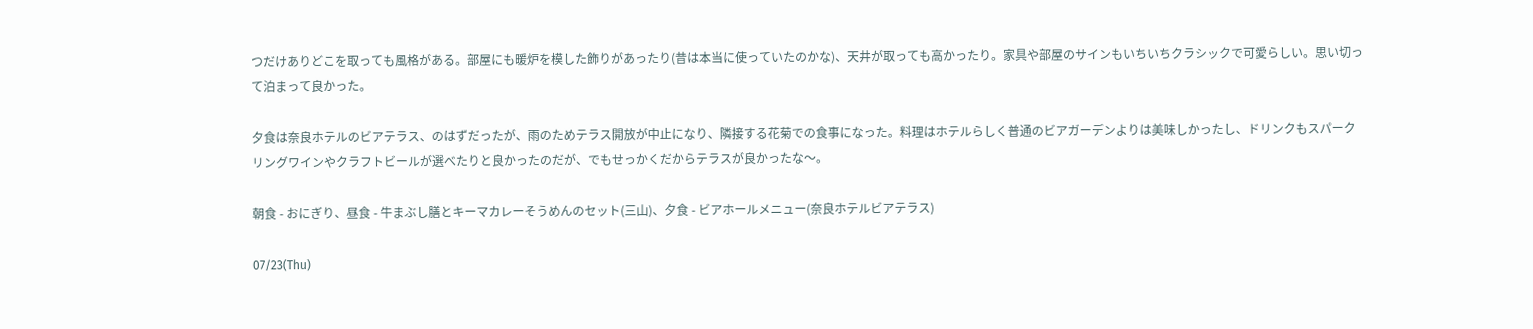つだけありどこを取っても風格がある。部屋にも暖炉を模した飾りがあったり(昔は本当に使っていたのかな)、天井が取っても高かったり。家具や部屋のサインもいちいちクラシックで可愛らしい。思い切って泊まって良かった。

夕食は奈良ホテルのビアテラス、のはずだったが、雨のためテラス開放が中止になり、隣接する花菊での食事になった。料理はホテルらしく普通のビアガーデンよりは美味しかったし、ドリンクもスパークリングワインやクラフトビールが選べたりと良かったのだが、でもせっかくだからテラスが良かったな〜。

朝食 - おにぎり、昼食 - 牛まぶし膳とキーマカレーそうめんのセット(三山)、夕食 - ビアホールメニュー(奈良ホテルビアテラス)

07/23(Thu)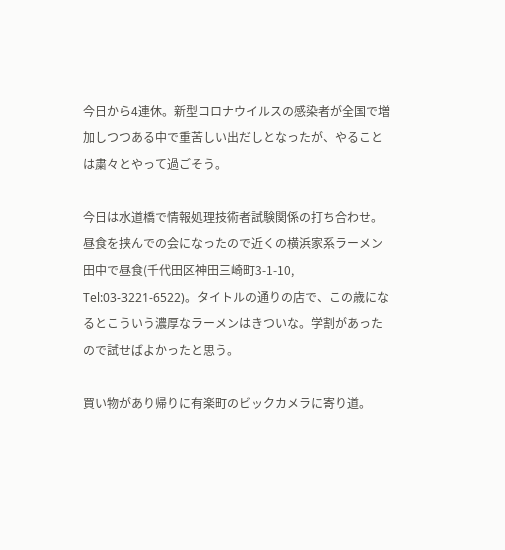今日から4連休。新型コロナウイルスの感染者が全国で増加しつつある中で重苦しい出だしとなったが、やることは粛々とやって過ごそう。

今日は水道橋で情報処理技術者試験関係の打ち合わせ。昼食を挟んでの会になったので近くの横浜家系ラーメン 田中で昼食(千代田区神田三崎町3-1-10, Tel:03-3221-6522)。タイトルの通りの店で、この歳になるとこういう濃厚なラーメンはきついな。学割があったので試せばよかったと思う。

買い物があり帰りに有楽町のビックカメラに寄り道。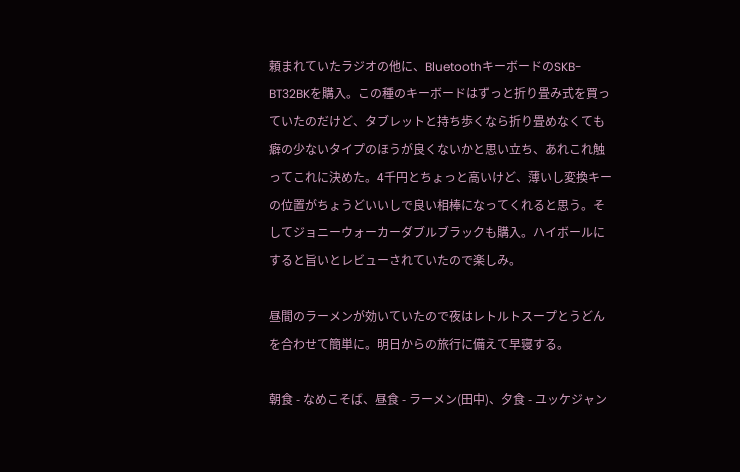頼まれていたラジオの他に、BluetoothキーボードのSKB-BT32BKを購入。この種のキーボードはずっと折り畳み式を買っていたのだけど、タブレットと持ち歩くなら折り畳めなくても癖の少ないタイプのほうが良くないかと思い立ち、あれこれ触ってこれに決めた。4千円とちょっと高いけど、薄いし変換キーの位置がちょうどいいしで良い相棒になってくれると思う。そしてジョニーウォーカーダブルブラックも購入。ハイボールにすると旨いとレビューされていたので楽しみ。

昼間のラーメンが効いていたので夜はレトルトスープとうどんを合わせて簡単に。明日からの旅行に備えて早寝する。

朝食 - なめこそば、昼食 - ラーメン(田中)、夕食 - ユッケジャン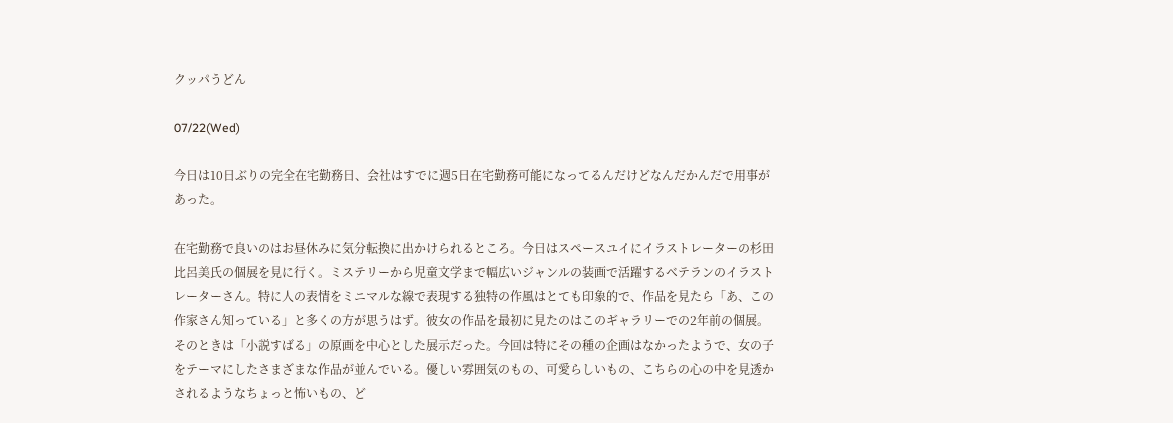クッパうどん

07/22(Wed)

今日は10日ぶりの完全在宅勤務日、会社はすでに週5日在宅勤務可能になってるんだけどなんだかんだで用事があった。

在宅勤務で良いのはお昼休みに気分転換に出かけられるところ。今日はスペースユイにイラストレーターの杉田比呂美氏の個展を見に行く。ミステリーから児童文学まで幅広いジャンルの装画で活躍するベテランのイラストレーターさん。特に人の表情をミニマルな線で表現する独特の作風はとても印象的で、作品を見たら「あ、この作家さん知っている」と多くの方が思うはず。彼女の作品を最初に見たのはこのギャラリーでの2年前の個展。そのときは「小説すばる」の原画を中心とした展示だった。今回は特にその種の企画はなかったようで、女の子をテーマにしたさまざまな作品が並んでいる。優しい雰囲気のもの、可愛らしいもの、こちらの心の中を見透かされるようなちょっと怖いもの、ど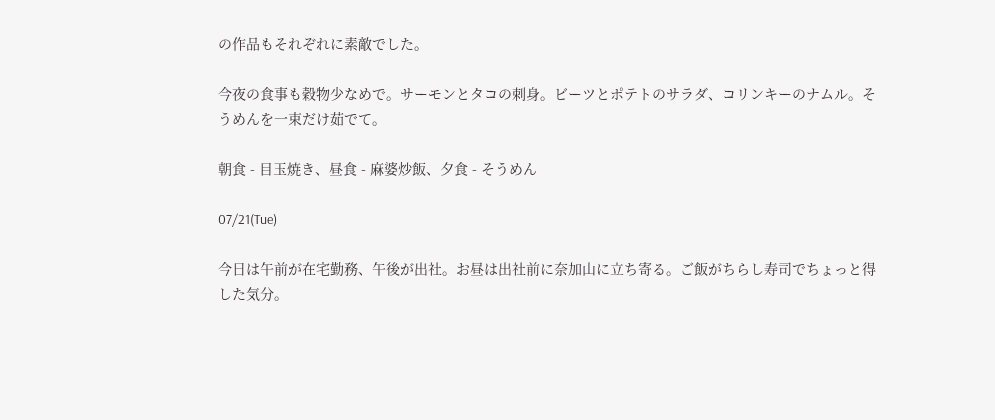の作品もそれぞれに素敵でした。

今夜の食事も穀物少なめで。サーモンとタコの刺身。ビーツとポテトのサラダ、コリンキーのナムル。そうめんを一束だけ茹でて。

朝食 - 目玉焼き、昼食 - 麻婆炒飯、夕食 - そうめん

07/21(Tue)

今日は午前が在宅勤務、午後が出社。お昼は出社前に奈加山に立ち寄る。ご飯がちらし寿司でちょっと得した気分。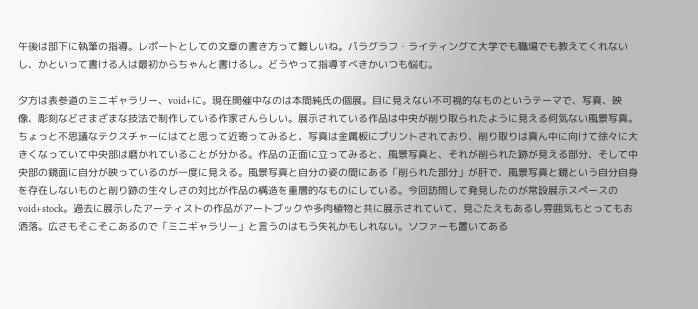午後は部下に執筆の指導。レポートとしての文章の書き方って難しいね。パラグラフ・ライティングて大学でも職場でも教えてくれないし、かといって書ける人は最初からちゃんと書けるし。どうやって指導すべきかいつも悩む。

夕方は表参道のミニギャラリー、void+に。現在開催中なのは本間純氏の個展。目に見えない不可視的なものというテーマで、写真、映像、彫刻などさまざまな技法で制作している作家さんらしい。展示されている作品は中央が削り取られたように見える何気ない風景写真。ちょっと不思議なテクスチャーにはてと思って近寄ってみると、写真は金属板にプリントされており、削り取りは真ん中に向けて徐々に大きくなっていて中央部は磨かれていることが分かる。作品の正面に立ってみると、風景写真と、それが削られた跡が見える部分、そして中央部の鏡面に自分が映っているのが一度に見える。風景写真と自分の姿の間にある「削られた部分」が肝で、風景写真と鏡という自分自身を存在しないものと削り跡の生々しさの対比が作品の構造を重層的なものにしている。今回訪問して発見したのが常設展示スペースのvoid+stock。過去に展示したアーティストの作品がアートブックや多肉植物と共に展示されていて、見ごたえもあるし雰囲気もとってもお洒落。広さもそこそこあるので「ミニギャラリー」と言うのはもう失礼かもしれない。ソファーも置いてある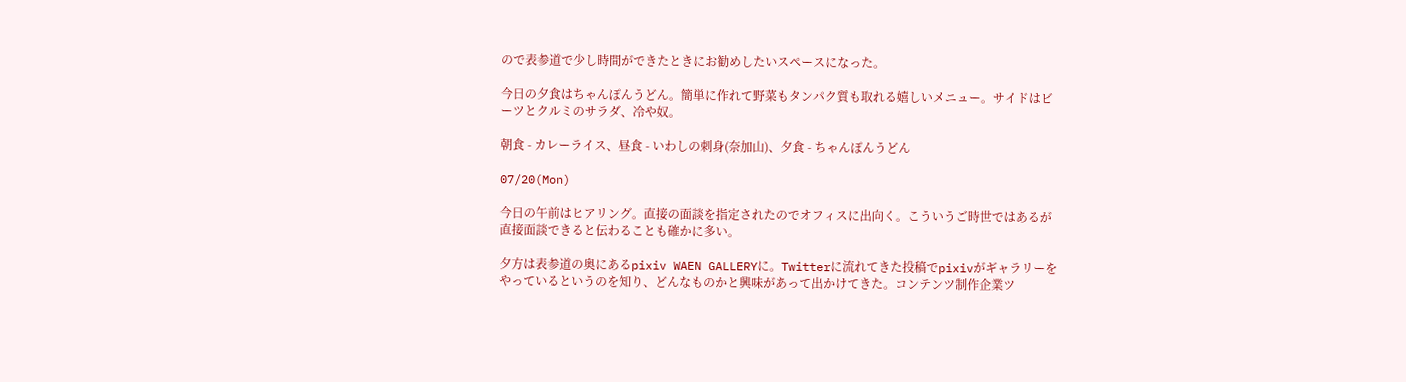ので表参道で少し時間ができたときにお勧めしたいスペースになった。

今日の夕食はちゃんぽんうどん。簡単に作れて野菜もタンパク質も取れる嬉しいメニュー。サイドはビーツとクルミのサラダ、冷や奴。

朝食 - カレーライス、昼食 - いわしの刺身(奈加山)、夕食 - ちゃんぽんうどん

07/20(Mon)

今日の午前はヒアリング。直接の面談を指定されたのでオフィスに出向く。こういうご時世ではあるが直接面談できると伝わることも確かに多い。

夕方は表参道の奥にあるpixiv WAEN GALLERYに。Twitterに流れてきた投稿でpixivがギャラリーをやっているというのを知り、どんなものかと興味があって出かけてきた。コンテンツ制作企業ツ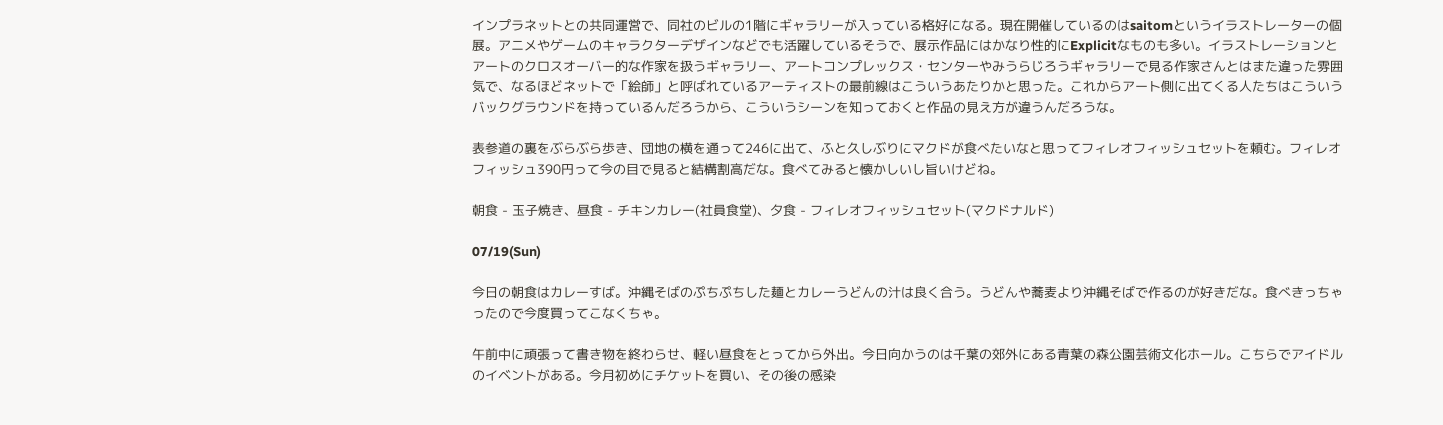インプラネットとの共同運営で、同社のビルの1階にギャラリーが入っている格好になる。現在開催しているのはsaitomというイラストレーターの個展。アニメやゲームのキャラクターデザインなどでも活躍しているそうで、展示作品にはかなり性的にExplicitなものも多い。イラストレーションとアートのクロスオーバー的な作家を扱うギャラリー、アートコンプレックス・センターやみうらじろうギャラリーで見る作家さんとはまた違った雰囲気で、なるほどネットで「絵師」と呼ばれているアーティストの最前線はこういうあたりかと思った。これからアート側に出てくる人たちはこういうバックグラウンドを持っているんだろうから、こういうシーンを知っておくと作品の見え方が違うんだろうな。

表参道の裏をぶらぶら歩き、団地の横を通って246に出て、ふと久しぶりにマクドが食べたいなと思ってフィレオフィッシュセットを頼む。フィレオフィッシュ390円って今の目で見ると結構割高だな。食べてみると懐かしいし旨いけどね。

朝食 - 玉子焼き、昼食 - チキンカレー(社員食堂)、夕食 - フィレオフィッシュセット(マクドナルド)

07/19(Sun)

今日の朝食はカレーすば。沖縄そばのぷちぷちした麺とカレーうどんの汁は良く合う。うどんや蕎麦より沖縄そばで作るのが好きだな。食べきっちゃったので今度買ってこなくちゃ。

午前中に頑張って書き物を終わらせ、軽い昼食をとってから外出。今日向かうのは千葉の郊外にある青葉の森公園芸術文化ホール。こちらでアイドルのイベントがある。今月初めにチケットを買い、その後の感染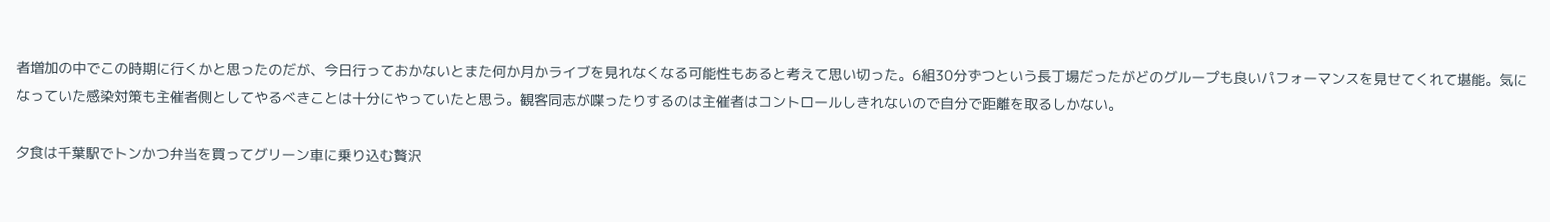者増加の中でこの時期に行くかと思ったのだが、今日行っておかないとまた何か月かライブを見れなくなる可能性もあると考えて思い切った。6組30分ずつという長丁場だったがどのグループも良いパフォーマンスを見せてくれて堪能。気になっていた感染対策も主催者側としてやるべきことは十分にやっていたと思う。観客同志が喋ったりするのは主催者はコントロールしきれないので自分で距離を取るしかない。

夕食は千葉駅でトンかつ弁当を買ってグリーン車に乗り込む贅沢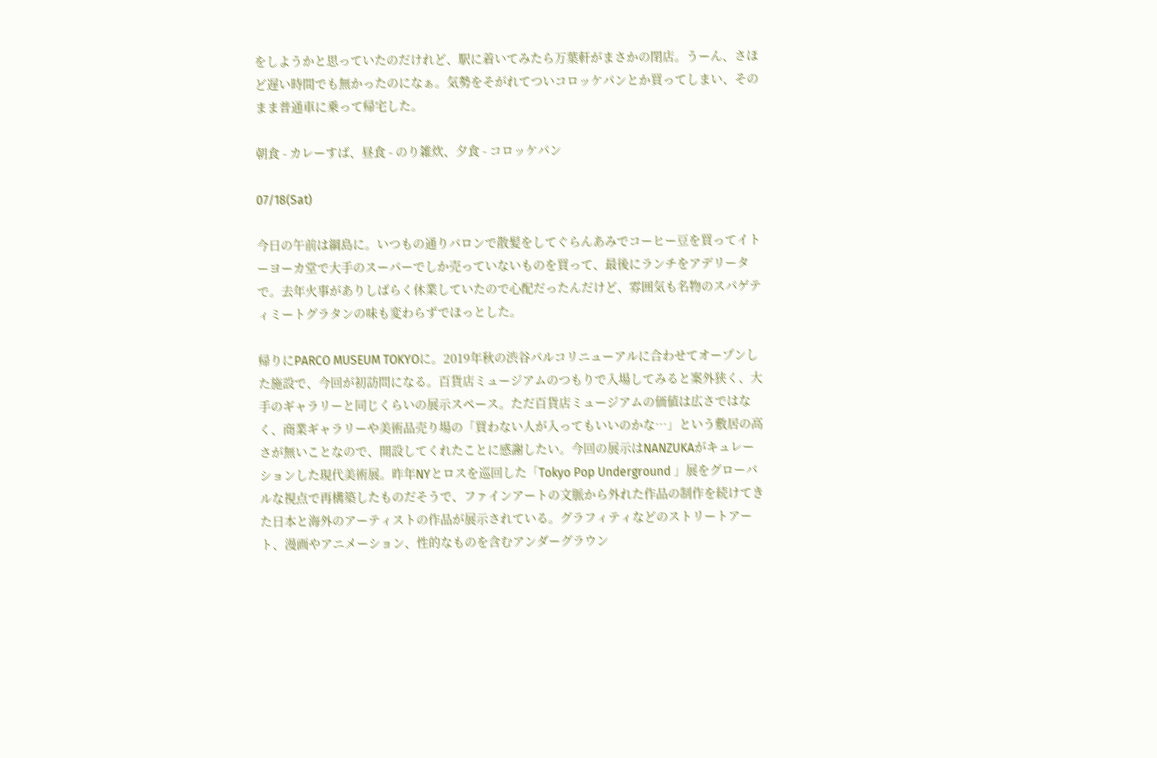をしようかと思っていたのだけれど、駅に着いてみたら万葉軒がまさかの閉店。うーん、さほど遅い時間でも無かったのになぁ。気勢をそがれてついコロッケパンとか買ってしまい、そのまま普通車に乗って帰宅した。

朝食 - カレーすば、昼食 - のり雑炊、夕食 - コロッケパン

07/18(Sat)

今日の午前は綱島に。いつもの通りバロンで散髪をしてぐらんあみでコーヒー豆を買ってイトーヨーカ堂で大手のスーパーでしか売っていないものを買って、最後にランチをアデリータで。去年火事がありしばらく休業していたので心配だったんだけど、雰囲気も名物のスパゲティミートグラタンの味も変わらずでほっとした。

帰りにPARCO MUSEUM TOKYOに。2019年秋の渋谷パルコリニューアルに合わせてオープンした施設で、今回が初訪問になる。百貨店ミュージアムのつもりで入場してみると案外狭く、大手のギャラリーと同じくらいの展示スペース。ただ百貨店ミュージアムの価値は広さではなく、商業ギャラリーや美術品売り場の「買わない人が入ってもいいのかな…」という敷居の高さが無いことなので、開設してくれたことに感謝したい。今回の展示はNANZUKAがキュレーションした現代美術展。昨年NYとロスを巡回した「Tokyo Pop Underground 」展をグローバルな視点で再構築したものだそうで、ファインアートの文脈から外れた作品の制作を続けてきた日本と海外のアーティストの作品が展示されている。グラフィティなどのストリートアート、漫画やアニメーション、性的なものを含むアンダーグラウン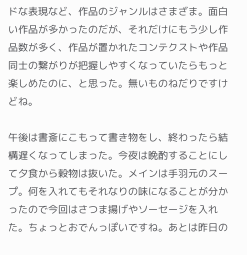ドな表現など、作品のジャンルはさまざま。面白い作品が多かったのだが、それだけにもう少し作品数が多く、作品が置かれたコンテクストや作品同士の繋がりが把握しやすくなっていたらもっと楽しめたのに、と思った。無いものねだりですけどね。

午後は書斎にこもって書き物をし、終わったら結構遅くなってしまった。今夜は晩酌することにして夕食から穀物は抜いた。メインは手羽元のスープ。何を入れてもそれなりの味になることが分かったので今回はさつま揚げやソーセージを入れた。ちょっとおでんっぽいですね。あとは昨日の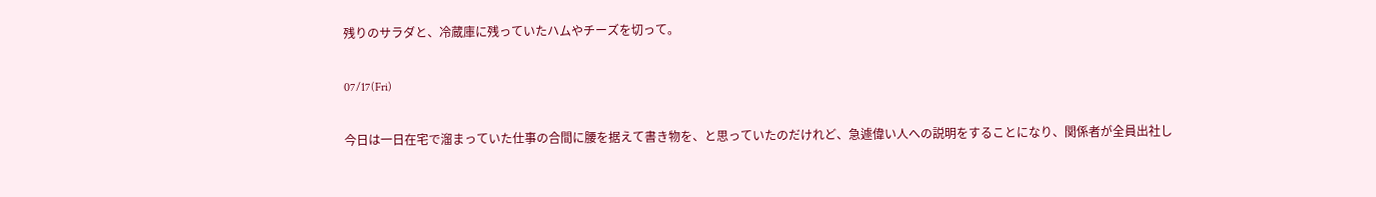残りのサラダと、冷蔵庫に残っていたハムやチーズを切って。

07/17(Fri)

今日は一日在宅で溜まっていた仕事の合間に腰を据えて書き物を、と思っていたのだけれど、急遽偉い人への説明をすることになり、関係者が全員出社し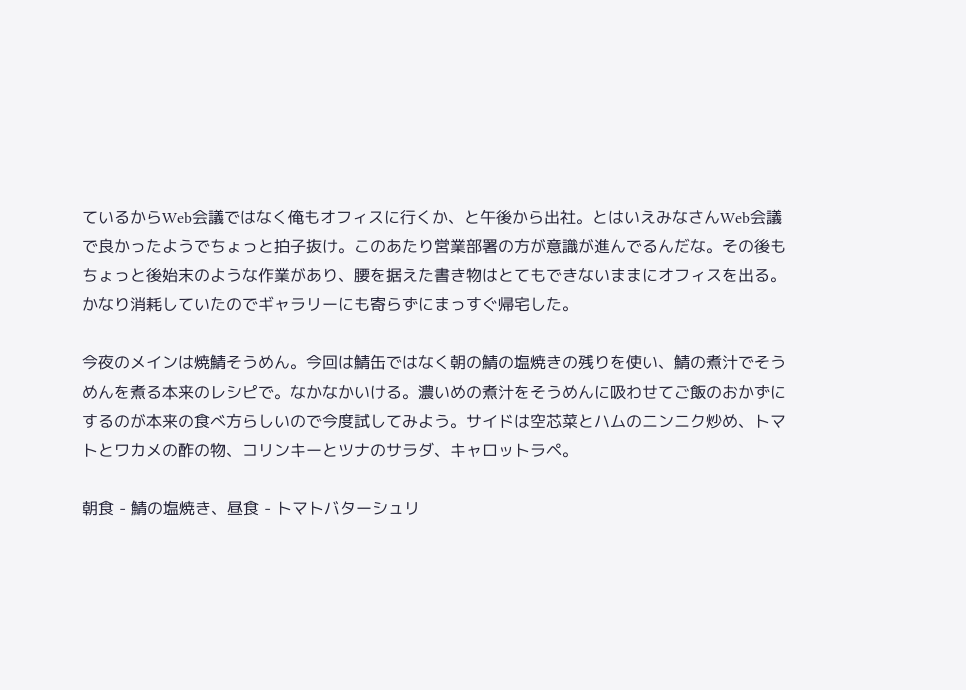ているからWeb会議ではなく俺もオフィスに行くか、と午後から出社。とはいえみなさんWeb会議で良かったようでちょっと拍子抜け。このあたり営業部署の方が意識が進んでるんだな。その後もちょっと後始末のような作業があり、腰を据えた書き物はとてもできないままにオフィスを出る。かなり消耗していたのでギャラリーにも寄らずにまっすぐ帰宅した。

今夜のメインは焼鯖そうめん。今回は鯖缶ではなく朝の鯖の塩焼きの残りを使い、鯖の煮汁でそうめんを煮る本来のレシピで。なかなかいける。濃いめの煮汁をそうめんに吸わせてご飯のおかずにするのが本来の食べ方らしいので今度試してみよう。サイドは空芯菜とハムのニンニク炒め、トマトとワカメの酢の物、コリンキーとツナのサラダ、キャロットラペ。

朝食 - 鯖の塩焼き、昼食 - トマトバターシュリ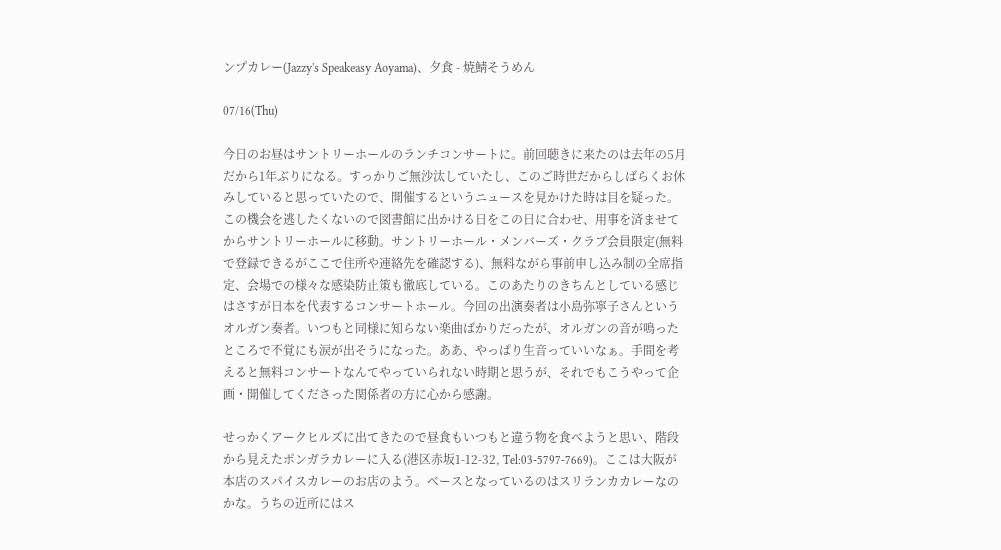ンプカレー(Jazzy's Speakeasy Aoyama)、夕食 - 焼鯖そうめん

07/16(Thu)

今日のお昼はサントリーホールのランチコンサートに。前回聴きに来たのは去年の5月だから1年ぶりになる。すっかりご無沙汰していたし、このご時世だからしばらくお休みしていると思っていたので、開催するというニュースを見かけた時は目を疑った。この機会を逃したくないので図書館に出かける日をこの日に合わせ、用事を済ませてからサントリーホールに移動。サントリーホール・メンバーズ・クラブ会員限定(無料で登録できるがここで住所や連絡先を確認する)、無料ながら事前申し込み制の全席指定、会場での様々な感染防止策も徹底している。このあたりのきちんとしている感じはさすが日本を代表するコンサートホール。今回の出演奏者は小島弥寧子さんというオルガン奏者。いつもと同様に知らない楽曲ばかりだったが、オルガンの音が鳴ったところで不覚にも涙が出そうになった。ああ、やっぱり生音っていいなぁ。手間を考えると無料コンサートなんてやっていられない時期と思うが、それでもこうやって企画・開催してくださった関係者の方に心から感謝。

せっかくアークヒルズに出てきたので昼食もいつもと違う物を食べようと思い、階段から見えたポンガラカレーに入る(港区赤坂1-12-32, Tel:03-5797-7669)。ここは大阪が本店のスパイスカレーのお店のよう。ベースとなっているのはスリランカカレーなのかな。うちの近所にはス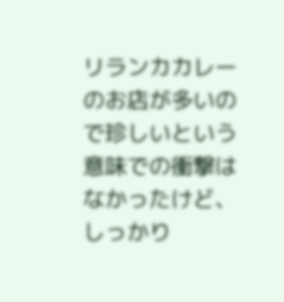リランカカレーのお店が多いので珍しいという意味での衝撃はなかったけど、しっかり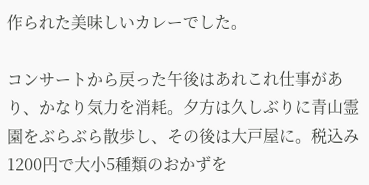作られた美味しいカレーでした。

コンサートから戻った午後はあれこれ仕事があり、かなり気力を消耗。夕方は久しぶりに青山霊園をぶらぶら散歩し、その後は大戸屋に。税込み1200円で大小5種類のおかずを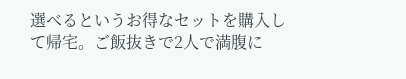選べるというお得なセットを購入して帰宅。ご飯抜きで2人で満腹に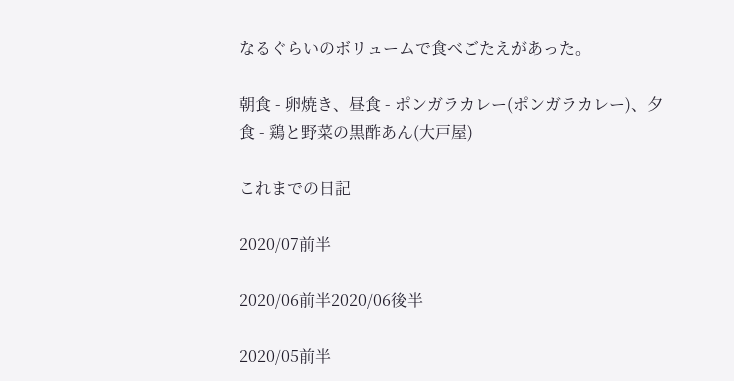なるぐらいのボリュームで食べごたえがあった。

朝食 - 卵焼き、昼食 - ポンガラカレー(ポンガラカレー)、夕食 - 鶏と野菜の黒酢あん(大戸屋)

これまでの日記

2020/07前半

2020/06前半2020/06後半

2020/05前半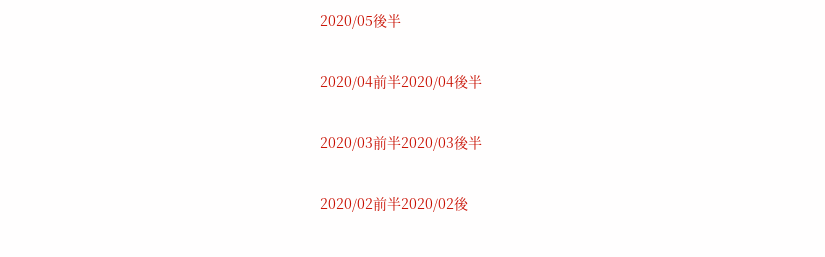2020/05後半

2020/04前半2020/04後半

2020/03前半2020/03後半

2020/02前半2020/02後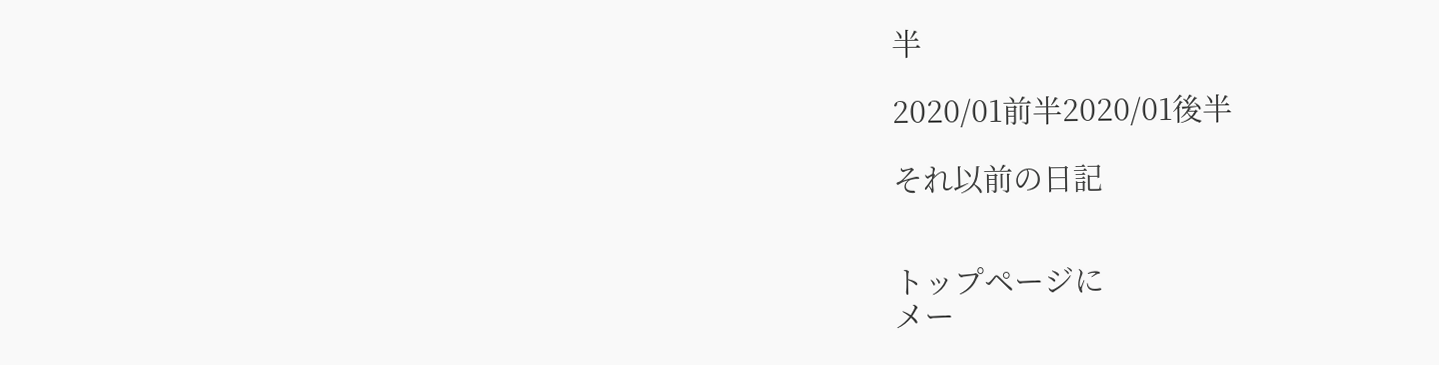半

2020/01前半2020/01後半

それ以前の日記


トップページに
メー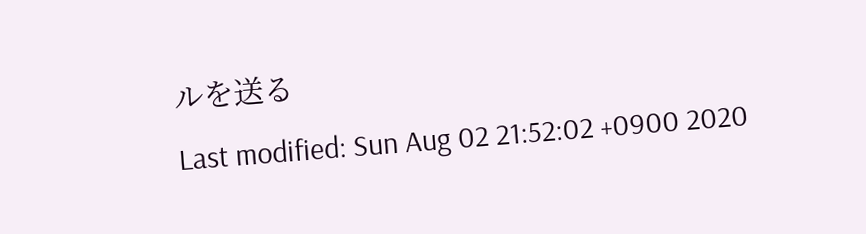ルを送る
Last modified: Sun Aug 02 21:52:02 +0900 2020